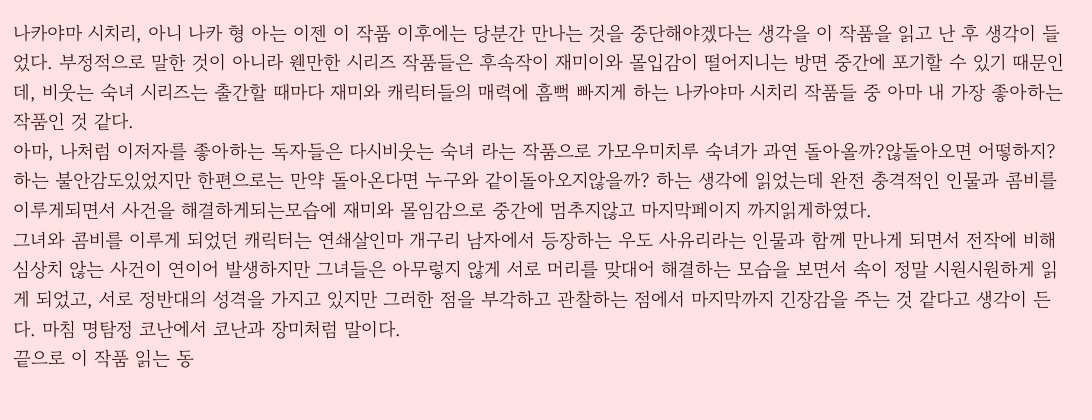나카야마 시치리, 아니 나카 형 아는 이젠 이 작품 이후에는 당분간 만나는 것을 중단해야겠다는 생각을 이 작품을 읽고 난 후 생각이 들었다. 부정적으로 말한 것이 아니라 웬만한 시리즈 작품들은 후속작이 재미이와 몰입감이 떨어지니는 방면 중간에 포기할 수 있기 때문인데, 비웃는 숙녀 시리즈는 출간할 때마다 재미와 캐릭터들의 매력에 흠뻑 빠지게 하는 나카야마 시치리 작품들 중 아마 내 가장 좋아하는 작품인 것 같다.
아마, 나처럼 이저자를 좋아하는 독자들은 다시비웃는 숙녀 라는 작품으로 가모우미치루 숙녀가 과연 돌아올까?않돌아오면 어떻하지? 하는 불안감도있었지만 한편으로는 만약 돌아온다면 누구와 같이돌아오지않을까? 하는 생각에 읽었는데 완전 충격적인 인물과 콤비를 이루게되면서 사건을 해결하게되는모습에 재미와 몰임감으로 중간에 멈추지않고 마지막페이지 까지읽게하였다.
그녀와 콤비를 이루게 되었던 캐릭터는 연쇄살인마 개구리 남자에서 등장하는 우도 사유리라는 인물과 함께 만나게 되면서 전작에 비해 심상치 않는 사건이 연이어 발생하지만 그녀들은 아무렇지 않게 서로 머리를 맞대어 해결하는 모습을 보면서 속이 정말 시원시원하게 읽게 되었고, 서로 정반대의 성격을 가지고 있지만 그러한 점을 부각하고 관찰하는 점에서 마지막까지 긴장감을 주는 것 같다고 생각이 든다. 마침 명탐정 코난에서 코난과 장미처럼 말이다.
끝으로 이 작품 읽는 동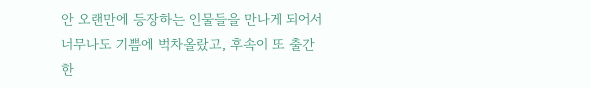안 오랜만에 등장하는 인물들을 만나게 되어서 너무나도 기쁨에 벅차올랐고, 후속이 또 출간한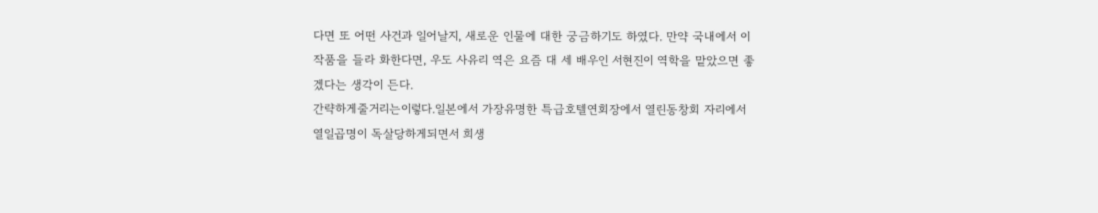다면 또 어떤 사건과 일어날지, 새로운 인물에 대한 궁금하기도 하였다. 만약 국내에서 이 작품을 들라 화한다면, 우도 사유리 역은 요즘 대 세 배우인 서현진이 역학을 맡았으면 좋겠다는 생각이 든다.
간략하게줄거리는이렇다.일본에서 가장유명한 특급호텔연회장에서 열린동창회 자리에서 열일곱명이 독살당하게되면서 희생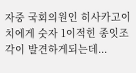자중 국회의원인 히사카고이치에게 숫자 1이적힌 종잇조각이 발견하게되는데...